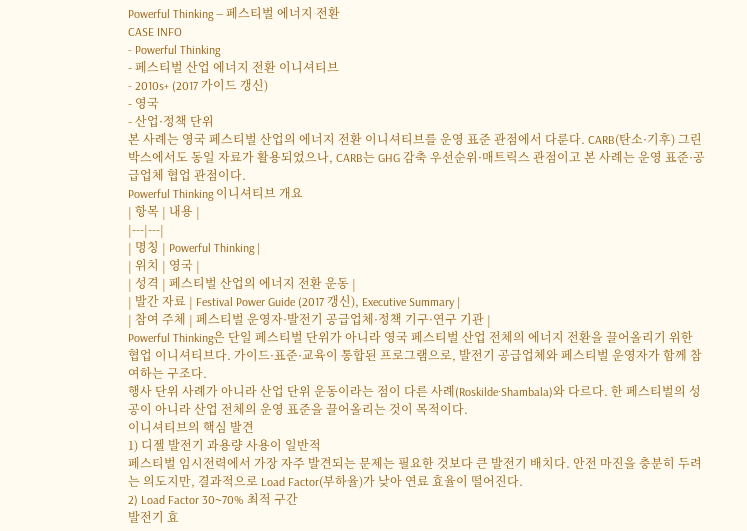Powerful Thinking — 페스티벌 에너지 전환
CASE INFO
- Powerful Thinking
- 페스티벌 산업 에너지 전환 이니셔티브
- 2010s+ (2017 가이드 갱신)
- 영국
- 산업·정책 단위
본 사례는 영국 페스티벌 산업의 에너지 전환 이니셔티브를 운영 표준 관점에서 다룬다. CARB(탄소·기후) 그린박스에서도 동일 자료가 활용되었으나, CARB는 GHG 감축 우선순위·매트릭스 관점이고 본 사례는 운영 표준·공급업체 협업 관점이다.
Powerful Thinking 이니셔티브 개요
| 항목 | 내용 |
|---|---|
| 명칭 | Powerful Thinking |
| 위치 | 영국 |
| 성격 | 페스티벌 산업의 에너지 전환 운동 |
| 발간 자료 | Festival Power Guide (2017 갱신), Executive Summary |
| 참여 주체 | 페스티벌 운영자·발전기 공급업체·정책 기구·연구 기관 |
Powerful Thinking은 단일 페스티벌 단위가 아니라 영국 페스티벌 산업 전체의 에너지 전환을 끌어올리기 위한 협업 이니셔티브다. 가이드·표준·교육이 통합된 프로그램으로, 발전기 공급업체와 페스티벌 운영자가 함께 참여하는 구조다.
행사 단위 사례가 아니라 산업 단위 운동이라는 점이 다른 사례(Roskilde·Shambala)와 다르다. 한 페스티벌의 성공이 아니라 산업 전체의 운영 표준을 끌어올리는 것이 목적이다.
이니셔티브의 핵심 발견
1) 디젤 발전기 과용량 사용이 일반적
페스티벌 임시전력에서 가장 자주 발견되는 문제는 필요한 것보다 큰 발전기 배치다. 안전 마진을 충분히 두려는 의도지만, 결과적으로 Load Factor(부하율)가 낮아 연료 효율이 떨어진다.
2) Load Factor 30~70% 최적 구간
발전기 효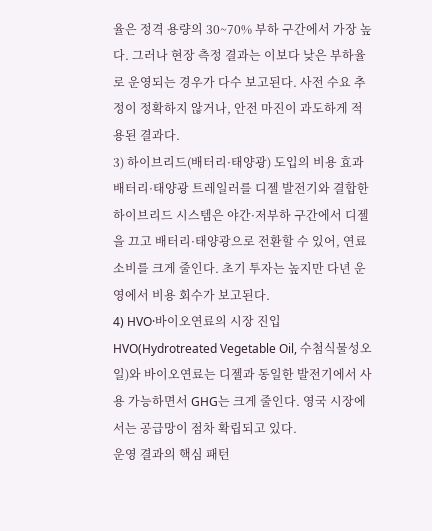율은 정격 용량의 30~70% 부하 구간에서 가장 높다. 그러나 현장 측정 결과는 이보다 낮은 부하율로 운영되는 경우가 다수 보고된다. 사전 수요 추정이 정확하지 않거나, 안전 마진이 과도하게 적용된 결과다.
3) 하이브리드(배터리·태양광) 도입의 비용 효과
배터리·태양광 트레일러를 디젤 발전기와 결합한 하이브리드 시스템은 야간·저부하 구간에서 디젤을 끄고 배터리·태양광으로 전환할 수 있어, 연료 소비를 크게 줄인다. 초기 투자는 높지만 다년 운영에서 비용 회수가 보고된다.
4) HVO·바이오연료의 시장 진입
HVO(Hydrotreated Vegetable Oil, 수첨식물성오일)와 바이오연료는 디젤과 동일한 발전기에서 사용 가능하면서 GHG는 크게 줄인다. 영국 시장에서는 공급망이 점차 확립되고 있다.
운영 결과의 핵심 패턴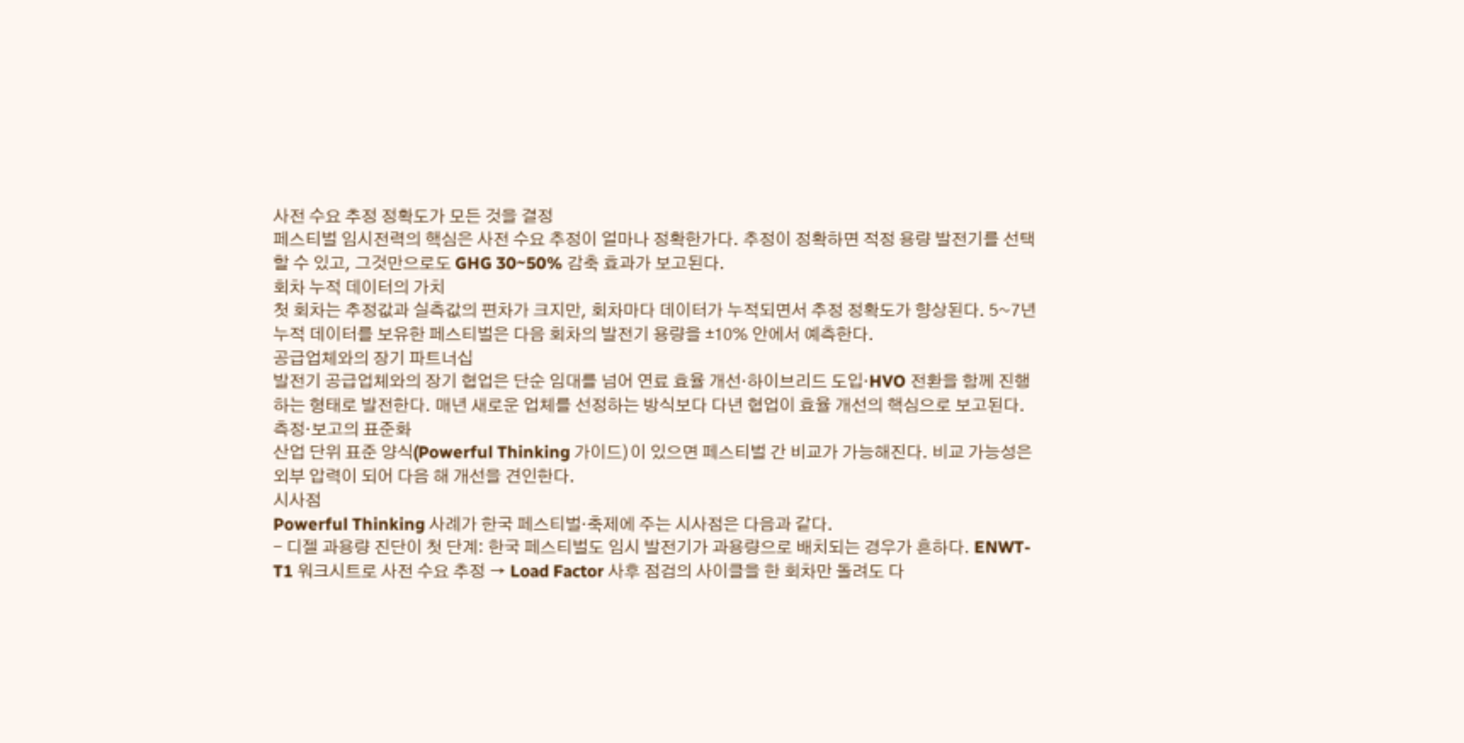사전 수요 추정 정확도가 모든 것을 결정
페스티벌 임시전력의 핵심은 사전 수요 추정이 얼마나 정확한가다. 추정이 정확하면 적정 용량 발전기를 선택할 수 있고, 그것만으로도 GHG 30~50% 감축 효과가 보고된다.
회차 누적 데이터의 가치
첫 회차는 추정값과 실측값의 편차가 크지만, 회차마다 데이터가 누적되면서 추정 정확도가 향상된다. 5~7년 누적 데이터를 보유한 페스티벌은 다음 회차의 발전기 용량을 ±10% 안에서 예측한다.
공급업체와의 장기 파트너십
발전기 공급업체와의 장기 협업은 단순 임대를 넘어 연료 효율 개선·하이브리드 도입·HVO 전환을 함께 진행하는 형태로 발전한다. 매년 새로운 업체를 선정하는 방식보다 다년 협업이 효율 개선의 핵심으로 보고된다.
측정·보고의 표준화
산업 단위 표준 양식(Powerful Thinking 가이드)이 있으면 페스티벌 간 비교가 가능해진다. 비교 가능성은 외부 압력이 되어 다음 해 개선을 견인한다.
시사점
Powerful Thinking 사례가 한국 페스티벌·축제에 주는 시사점은 다음과 같다.
- 디젤 과용량 진단이 첫 단계: 한국 페스티벌도 임시 발전기가 과용량으로 배치되는 경우가 흔하다. ENWT-T1 워크시트로 사전 수요 추정 → Load Factor 사후 점검의 사이클을 한 회차만 돌려도 다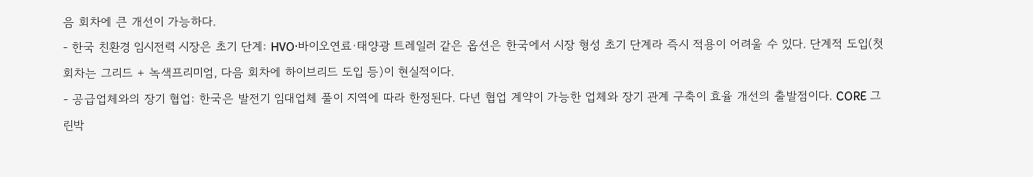음 회차에 큰 개선이 가능하다.
- 한국 친환경 임시전력 시장은 초기 단계: HVO·바이오연료·태양광 트레일러 같은 옵션은 한국에서 시장 형성 초기 단계라 즉시 적용이 어려울 수 있다. 단계적 도입(첫 회차는 그리드 + 녹색프리미엄, 다음 회차에 하이브리드 도입 등)이 현실적이다.
- 공급업체와의 장기 협업: 한국은 발전기 임대업체 풀이 지역에 따라 한정된다. 다년 협업 계약이 가능한 업체와 장기 관계 구축이 효율 개선의 출발점이다. CORE 그린박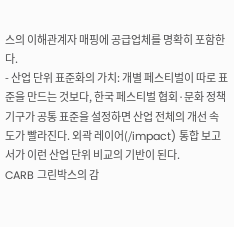스의 이해관계자 매핑에 공급업체를 명확히 포함한다.
- 산업 단위 표준화의 가치: 개별 페스티벌이 따로 표준을 만드는 것보다, 한국 페스티벌 협회·문화 정책 기구가 공통 표준을 설정하면 산업 전체의 개선 속도가 빨라진다. 외곽 레이어(/impact) 통합 보고서가 이런 산업 단위 비교의 기반이 된다.
CARB 그린박스의 감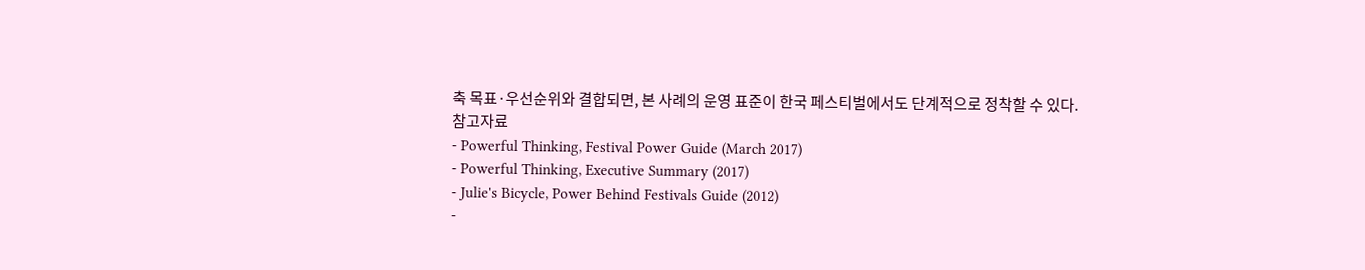축 목표·우선순위와 결합되면, 본 사례의 운영 표준이 한국 페스티벌에서도 단계적으로 정착할 수 있다.
참고자료
- Powerful Thinking, Festival Power Guide (March 2017)
- Powerful Thinking, Executive Summary (2017)
- Julie's Bicycle, Power Behind Festivals Guide (2012)
-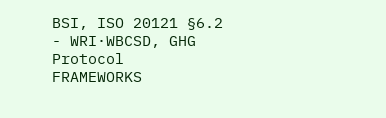BSI, ISO 20121 §6.2
- WRI·WBCSD, GHG Protocol
FRAMEWORKS